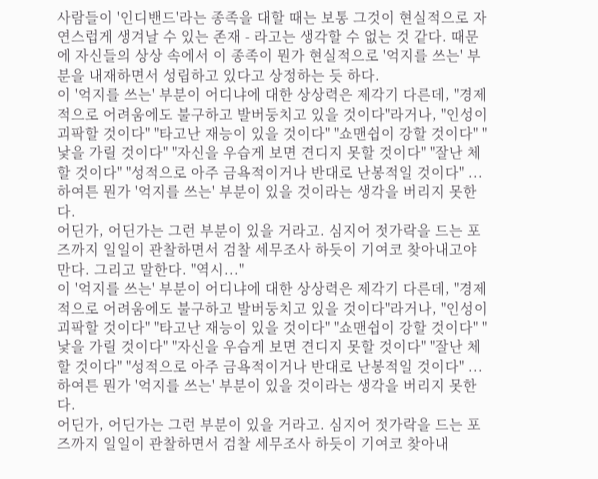사람들이 '인디밴드'라는 종족을 대할 때는 보통 그것이 현실적으로 자연스럽게 생겨날 수 있는 존재 - 라고는 생각할 수 없는 것 같다. 때문에 자신들의 상상 속에서 이 종족이 뭔가 현실적으로 '억지를 쓰는' 부분을 내재하면서 성립하고 있다고 상정하는 듯 하다.
이 '억지를 쓰는' 부분이 어디냐에 대한 상상력은 제각기 다른데, "경제적으로 어려움에도 불구하고 발버둥치고 있을 것이다"라거나, "인성이 괴팍할 것이다" "타고난 재능이 있을 것이다" "쇼맨쉽이 강할 것이다" "낯을 가릴 것이다" "자신을 우습게 보면 견디지 못할 것이다" "잘난 체할 것이다" "성적으로 아주 금욕적이거나 반대로 난봉적일 것이다" ... 하여튼 뭔가 '억지를 쓰는' 부분이 있을 것이라는 생각을 버리지 못한다.
어딘가, 어딘가는 그런 부분이 있을 거라고. 심지어 젓가락을 드는 포즈까지 일일이 관찰하면서 검찰 세무조사 하듯이 기여코 찾아내고야 만다. 그리고 말한다. "역시..."
이 '억지를 쓰는' 부분이 어디냐에 대한 상상력은 제각기 다른데, "경제적으로 어려움에도 불구하고 발버둥치고 있을 것이다"라거나, "인성이 괴팍할 것이다" "타고난 재능이 있을 것이다" "쇼맨쉽이 강할 것이다" "낯을 가릴 것이다" "자신을 우습게 보면 견디지 못할 것이다" "잘난 체할 것이다" "성적으로 아주 금욕적이거나 반대로 난봉적일 것이다" ... 하여튼 뭔가 '억지를 쓰는' 부분이 있을 것이라는 생각을 버리지 못한다.
어딘가, 어딘가는 그런 부분이 있을 거라고. 심지어 젓가락을 드는 포즈까지 일일이 관찰하면서 검찰 세무조사 하듯이 기여코 찾아내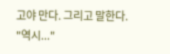고야 만다. 그리고 말한다. "역시..."